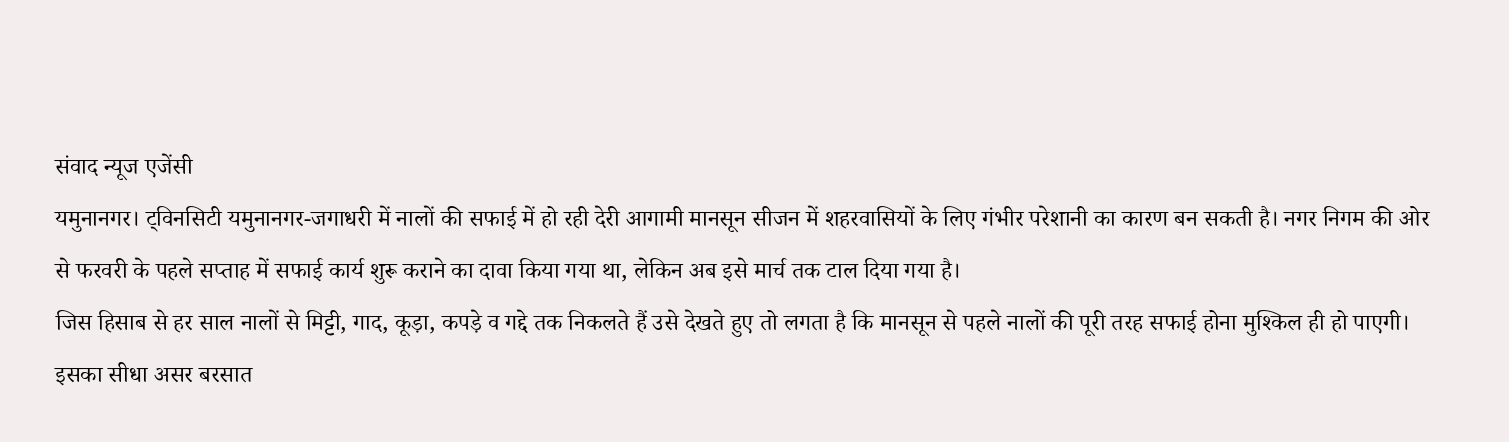संवाद न्यूज एजेंसी
यमुनानगर। ट्विनसिटी यमुनानगर-जगाधरी में नालों की सफाई में हो रही देरी आगामी मानसून सीजन में शहरवासियों के लिए गंभीर परेशानी का कारण बन सकती है। नगर निगम की ओर से फरवरी के पहले सप्ताह में सफाई कार्य शुरू कराने का दावा किया गया था, लेकिन अब इसे मार्च तक टाल दिया गया है।
जिस हिसाब से हर साल नालों से मिट्टी, गाद, कूड़ा, कपड़े व गद्दे तक निकलते हैं उसे देखते हुए तो लगता है कि मानसून से पहले नालों की पूरी तरह सफाई होना मुश्किल ही हो पाएगी। इसका सीधा असर बरसात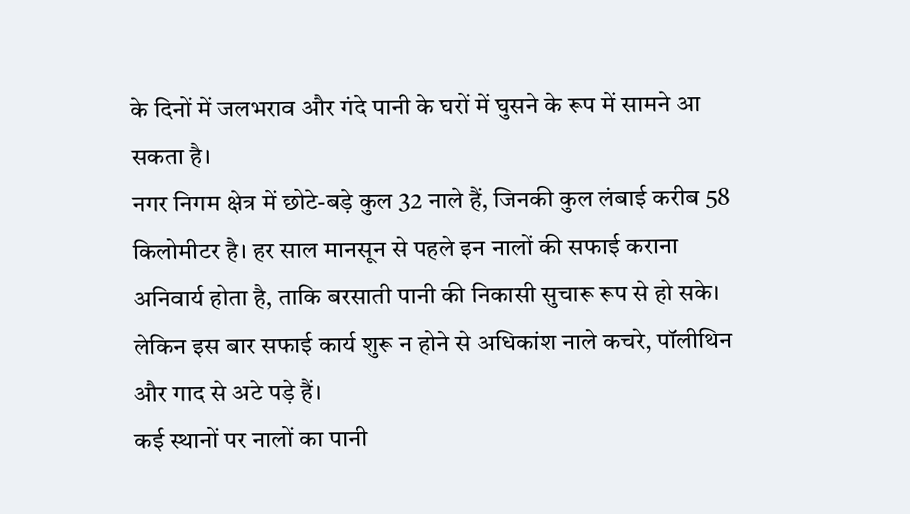के दिनों में जलभराव और गंदे पानी के घरों में घुसने के रूप में सामने आ सकता है।
नगर निगम क्षेत्र में छोटे-बड़े कुल 32 नाले हैं, जिनकी कुल लंबाई करीब 58 किलोमीटर है। हर साल मानसून से पहले इन नालों की सफाई कराना अनिवार्य होता है, ताकि बरसाती पानी की निकासी सुचारू रूप से हो सके। लेकिन इस बार सफाई कार्य शुरू न होने से अधिकांश नाले कचरे, पॉलीथिन और गाद से अटे पड़े हैं।
कई स्थानों पर नालों का पानी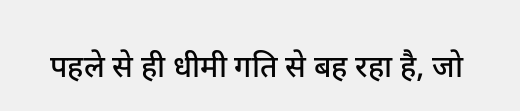पहले से ही धीमी गति से बह रहा है, जो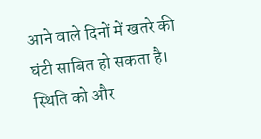आने वाले दिनों में खतरे की घंटी साबित हो सकता है। स्थिति को और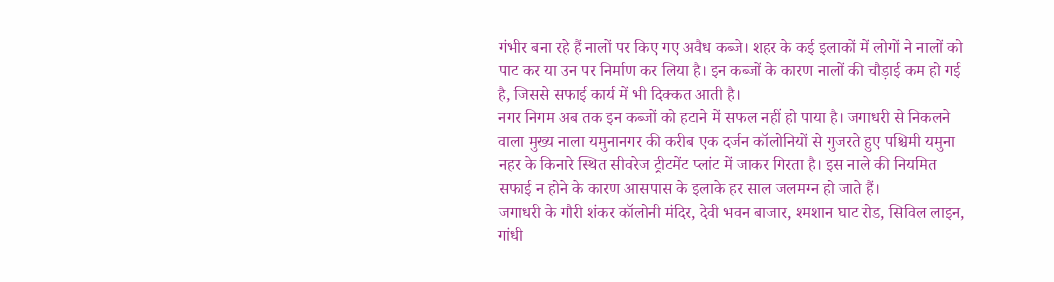गंभीर बना रहे हैं नालों पर किए गए अवैध कब्जे। शहर के कई इलाकों में लोगों ने नालों को पाट कर या उन पर निर्माण कर लिया है। इन कब्जों के कारण नालों की चौड़ाई कम हो गई है, जिससे सफाई कार्य में भी दिक्कत आती है।
नगर निगम अब तक इन कब्जों को हटाने में सफल नहीं हो पाया है। जगाधरी से निकलने वाला मुख्य नाला यमुनानगर की करीब एक दर्जन कॉलोनियों से गुजरते हुए पश्चिमी यमुना नहर के किनारे स्थित सीवरेज ट्रीटमेंट प्लांट में जाकर गिरता है। इस नाले की नियमित सफाई न होने के कारण आसपास के इलाके हर साल जलमग्न हो जाते हैं।
जगाधरी के गौरी शंकर कॉलोनी मंदिर, देवी भवन बाजार, श्मशान घाट रोड, सिविल लाइन, गांधी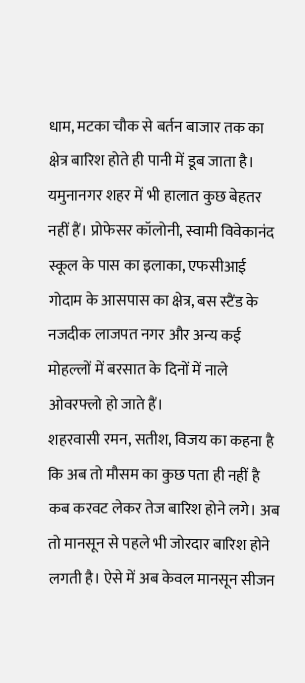धाम, मटका चौक से बर्तन बाजार तक का क्षेत्र बारिश होते ही पानी में डूब जाता है। यमुनानगर शहर में भी हालात कुछ बेहतर नहीं हैं। प्रोफेसर कॉलोनी, स्वामी विवेकानंद स्कूल के पास का इलाका, एफसीआई गोदाम के आसपास का क्षेत्र, बस स्टैंड के नजदीक लाजपत नगर और अन्य कई मोहल्लों में बरसात के दिनों में नाले ओवरफ्लो हो जाते हैं।
शहरवासी रमन, सतीश, विजय का कहना है कि अब तो मौसम का कुछ पता ही नहीं है कब करवट लेकर तेज बारिश होने लगे। अब तो मानसून से पहले भी जोरदार बारिश होने लगती है। ऐसे में अब केवल मानसून सीजन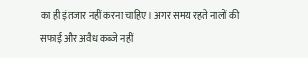का ही इंतजार नहीं करना चाहिए। अगर समय रहते नालों की सफाई और अवैध कब्जे नहीं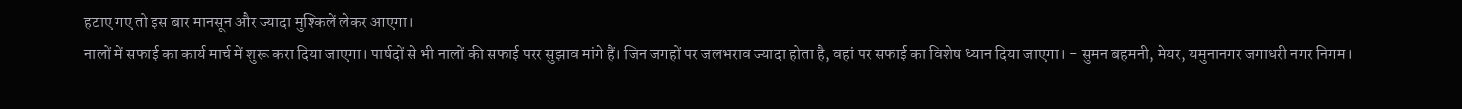हटाए गए तो इस बार मानसून और ज्यादा मुश्किलें लेकर आएगा।
नालों में सफाई का कार्य मार्च में शुरू करा दिया जाएगा। पार्षदों से भी नालों की सफाई परर सुझाव मांगे हैं। जिन जगहों पर जलभराव ज्यादा होता है, वहां पर सफाई का विशेष ध्यान दिया जाएगा। - सुमन बहमनी, मेयर, यमुनानगर जगाधरी नगर निगम।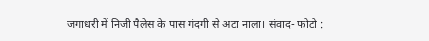जगाधरी में निजी पैलेस के पास गंदगी से अटा नाला। संवाद- फोटो :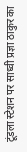टूंडला स्टेशन पर साध्वी प्रज्ञा ठाकुर का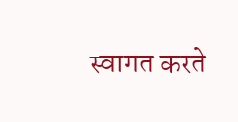स्वागत करते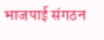भाजपाई संगठन